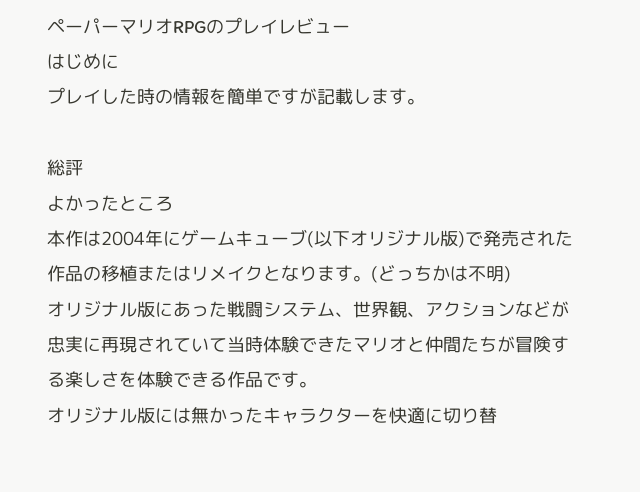ペーパーマリオRPGのプレイレビュー
はじめに
プレイした時の情報を簡単ですが記載します。

総評
よかったところ
本作は2004年にゲームキューブ(以下オリジナル版)で発売された作品の移植またはリメイクとなります。(どっちかは不明)
オリジナル版にあった戦闘システム、世界観、アクションなどが忠実に再現されていて当時体験できたマリオと仲間たちが冒険する楽しさを体験できる作品です。
オリジナル版には無かったキャラクターを快適に切り替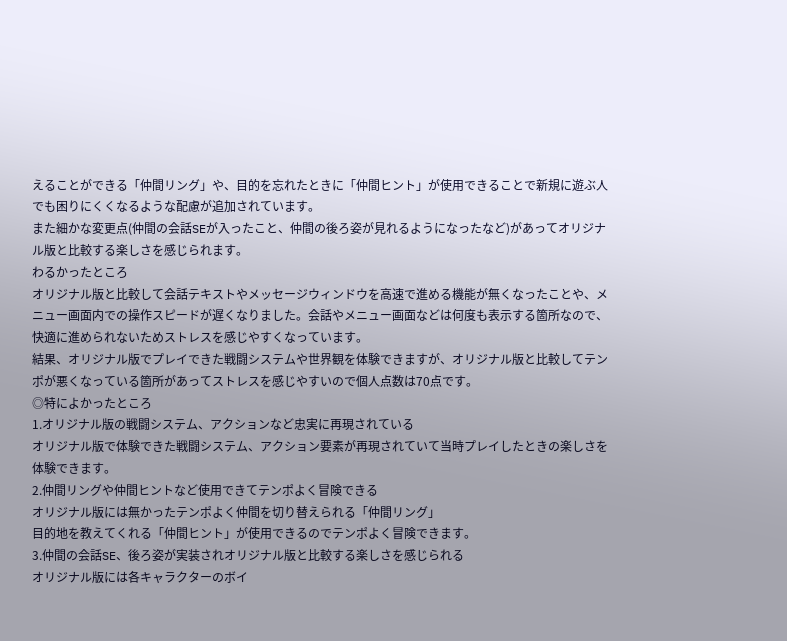えることができる「仲間リング」や、目的を忘れたときに「仲間ヒント」が使用できることで新規に遊ぶ人でも困りにくくなるような配慮が追加されています。
また細かな変更点(仲間の会話SEが入ったこと、仲間の後ろ姿が見れるようになったなど)があってオリジナル版と比較する楽しさを感じられます。
わるかったところ
オリジナル版と比較して会話テキストやメッセージウィンドウを高速で進める機能が無くなったことや、メニュー画面内での操作スピードが遅くなりました。会話やメニュー画面などは何度も表示する箇所なので、快適に進められないためストレスを感じやすくなっています。
結果、オリジナル版でプレイできた戦闘システムや世界観を体験できますが、オリジナル版と比較してテンポが悪くなっている箇所があってストレスを感じやすいので個人点数は70点です。
◎特によかったところ
1.オリジナル版の戦闘システム、アクションなど忠実に再現されている
オリジナル版で体験できた戦闘システム、アクション要素が再現されていて当時プレイしたときの楽しさを体験できます。
2.仲間リングや仲間ヒントなど使用できてテンポよく冒険できる
オリジナル版には無かったテンポよく仲間を切り替えられる「仲間リング」
目的地を教えてくれる「仲間ヒント」が使用できるのでテンポよく冒険できます。
3.仲間の会話SE、後ろ姿が実装されオリジナル版と比較する楽しさを感じられる
オリジナル版には各キャラクターのボイ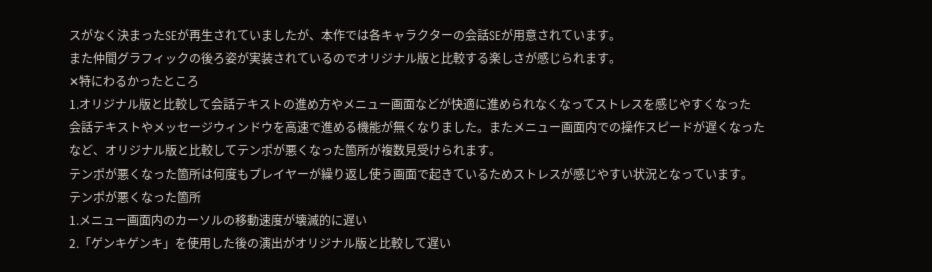スがなく決まったSEが再生されていましたが、本作では各キャラクターの会話SEが用意されています。
また仲間グラフィックの後ろ姿が実装されているのでオリジナル版と比較する楽しさが感じられます。
✕特にわるかったところ
1.オリジナル版と比較して会話テキストの進め方やメニュー画面などが快適に進められなくなってストレスを感じやすくなった
会話テキストやメッセージウィンドウを高速で進める機能が無くなりました。またメニュー画面内での操作スピードが遅くなったなど、オリジナル版と比較してテンポが悪くなった箇所が複数見受けられます。
テンポが悪くなった箇所は何度もプレイヤーが繰り返し使う画面で起きているためストレスが感じやすい状況となっています。
テンポが悪くなった箇所
1.メニュー画面内のカーソルの移動速度が壊滅的に遅い
2.「ゲンキゲンキ」を使用した後の演出がオリジナル版と比較して遅い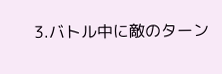3.バトル中に敵のターン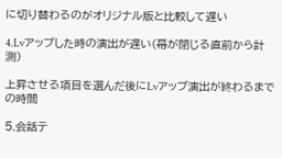に切り替わるのがオリジナル版と比較して遅い

4.Lvアップした時の演出が遅い(幕が閉じる直前から計測)

上昇させる項目を選んだ後にLvアップ演出が終わるまでの時間

5.会話テ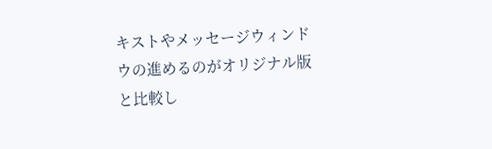キストやメッセージウィンドウの進めるのがオリジナル版と比較し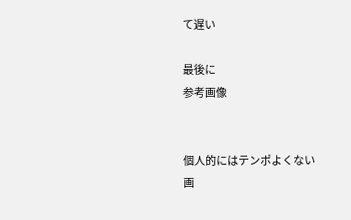て遅い

最後に
参考画像


個人的にはテンポよくない画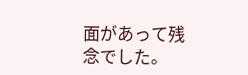面があって残念でした。